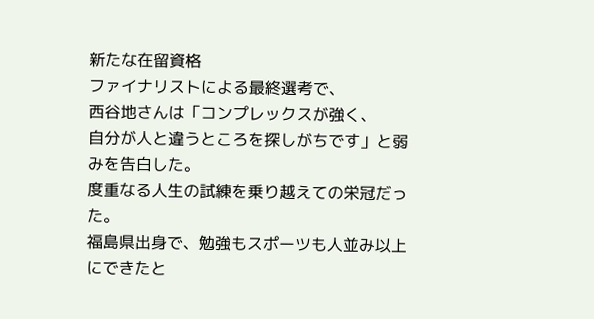新たな在留資格
ファイナリストによる最終選考で、
西谷地さんは「コンプレックスが強く、
自分が人と違うところを探しがちです」と弱みを告白した。
度重なる人生の試練を乗り越えての栄冠だった。
福島県出身で、勉強もスポーツも人並み以上にできたと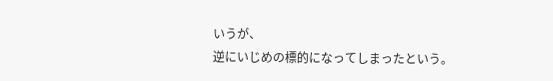いうが、
逆にいじめの標的になってしまったという。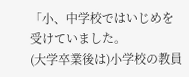「小、中学校ではいじめを受けていました。
(大学卒業後は)小学校の教員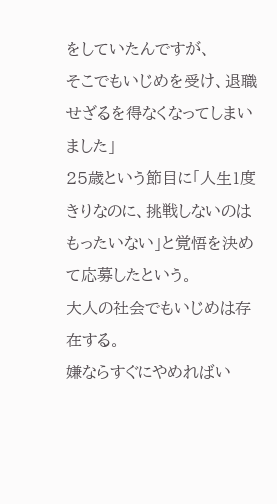をしていたんですが、
そこでもいじめを受け、退職せざるを得なくなってしまいました」
25歳という節目に「人生1度きりなのに、挑戦しないのはもったいない」と覚悟を決めて応募したという。
大人の社会でもいじめは存在する。
嫌ならすぐにやめればい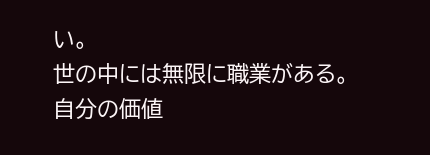い。
世の中には無限に職業がある。
自分の価値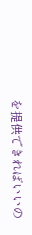を提供できればいいの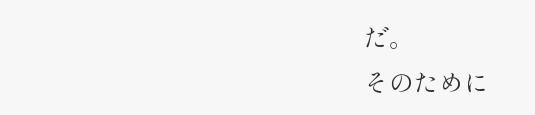だ。
そのために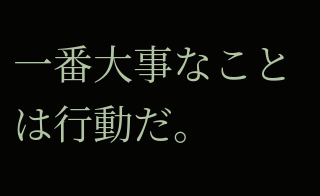一番大事なことは行動だ。